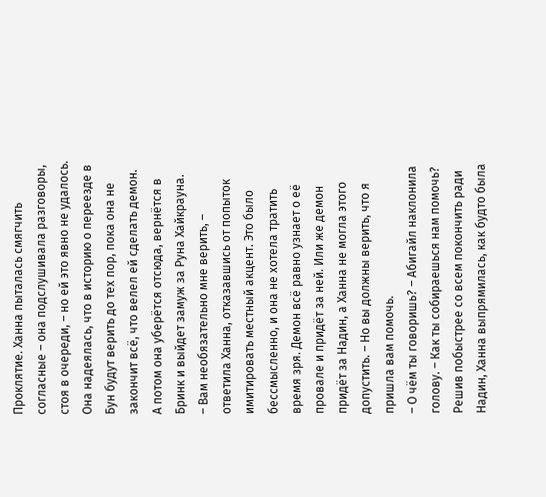Проклятие. Ханна пыталась смягчить согласные – она подслушивала разговоры, стоя в очереди, – но ей это явно не удалось. Она надеялась, что в историю о переезде в Бун будут верить до тех пор, пока она не закончит всё, что велел ей сделать демон. А потом она уберётся отсюда, вернётся в Бринк и выйдет замуж за Руна Хайкрауна.
– Вам необязательно мне верить, – ответила Ханна, отказавшись от попыток имитировать местный акцент. Это было бессмысленно, и она не хотела тратить время зря. Демон всё равно узнает о её провале и придёт за ней. Или же демон придёт за Надин, а Ханна не могла этого допустить. – Но вы должны верить, что я пришла вам помочь.
– О чём ты говоришь? – Абигайл наклонила голову. – Как ты собираешься нам помочь?
Решив побыстрее со всем покончить ради Надин, Ханна выпрямилась, как будто была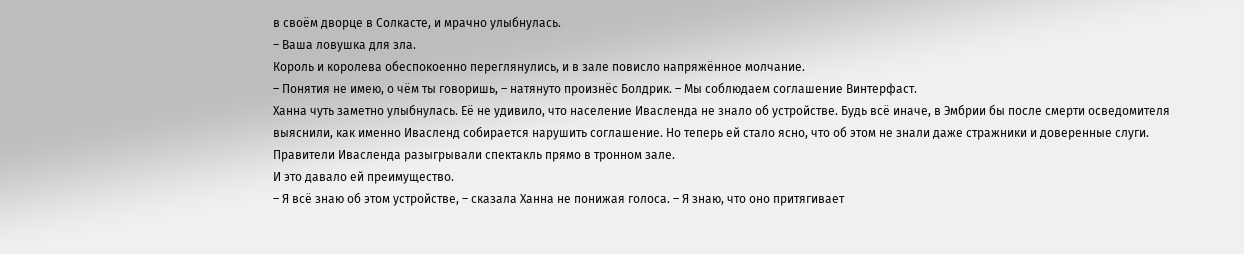в своём дворце в Солкасте, и мрачно улыбнулась.
– Ваша ловушка для зла.
Король и королева обеспокоенно переглянулись, и в зале повисло напряжённое молчание.
– Понятия не имею, о чём ты говоришь, – натянуто произнёс Болдрик. – Мы соблюдаем соглашение Винтерфаст.
Ханна чуть заметно улыбнулась. Её не удивило, что население Ивасленда не знало об устройстве. Будь всё иначе, в Эмбрии бы после смерти осведомителя выяснили, как именно Ивасленд собирается нарушить соглашение. Но теперь ей стало ясно, что об этом не знали даже стражники и доверенные слуги. Правители Ивасленда разыгрывали спектакль прямо в тронном зале.
И это давало ей преимущество.
– Я всё знаю об этом устройстве, – сказала Ханна не понижая голоса. – Я знаю, что оно притягивает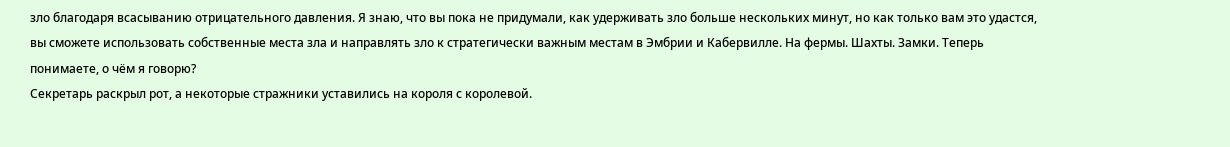зло благодаря всасыванию отрицательного давления. Я знаю, что вы пока не придумали, как удерживать зло больше нескольких минут, но как только вам это удастся, вы сможете использовать собственные места зла и направлять зло к стратегически важным местам в Эмбрии и Кабервилле. На фермы. Шахты. Замки. Теперь понимаете, о чём я говорю?
Секретарь раскрыл рот, а некоторые стражники уставились на короля с королевой.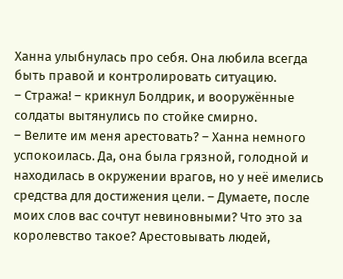Ханна улыбнулась про себя. Она любила всегда быть правой и контролировать ситуацию.
– Стража! – крикнул Болдрик, и вооружённые солдаты вытянулись по стойке смирно.
– Велите им меня арестовать? – Ханна немного успокоилась. Да, она была грязной, голодной и находилась в окружении врагов, но у неё имелись средства для достижения цели. – Думаете, после моих слов вас сочтут невиновными? Что это за королевство такое? Арестовывать людей,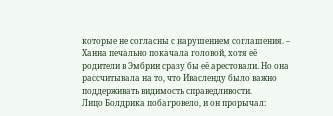которые не согласны с нарушением соглашения. – Ханна печально покачала головой, хотя её родители в Эмбрии сразу бы её арестовали. Но она рассчитывала на то, что Ивасленду было важно поддерживать видимость справедливости.
Лицо Болдрика побагровело, и он прорычал: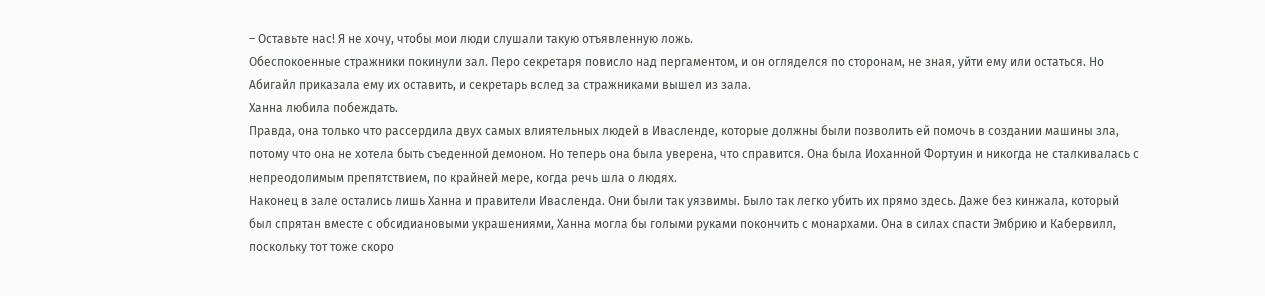– Оставьте нас! Я не хочу, чтобы мои люди слушали такую отъявленную ложь.
Обеспокоенные стражники покинули зал. Перо секретаря повисло над пергаментом, и он огляделся по сторонам, не зная, уйти ему или остаться. Но Абигайл приказала ему их оставить, и секретарь вслед за стражниками вышел из зала.
Ханна любила побеждать.
Правда, она только что рассердила двух самых влиятельных людей в Ивасленде, которые должны были позволить ей помочь в создании машины зла, потому что она не хотела быть съеденной демоном. Но теперь она была уверена, что справится. Она была Иоханной Фортуин и никогда не сталкивалась с непреодолимым препятствием, по крайней мере, когда речь шла о людях.
Наконец в зале остались лишь Ханна и правители Ивасленда. Они были так уязвимы. Было так легко убить их прямо здесь. Даже без кинжала, который был спрятан вместе с обсидиановыми украшениями, Ханна могла бы голыми руками покончить с монархами. Она в силах спасти Эмбрию и Кабервилл, поскольку тот тоже скоро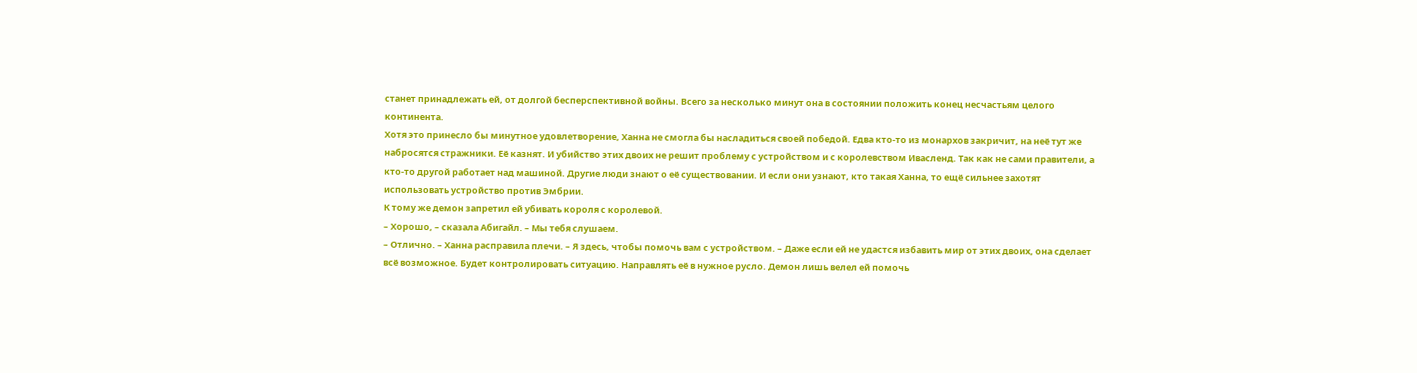станет принадлежать ей, от долгой бесперспективной войны. Всего за несколько минут она в состоянии положить конец несчастьям целого континента.
Хотя это принесло бы минутное удовлетворение, Ханна не смогла бы насладиться своей победой. Едва кто-то из монархов закричит, на неё тут же набросятся стражники. Её казнят. И убийство этих двоих не решит проблему с устройством и с королевством Ивасленд. Так как не сами правители, а кто-то другой работает над машиной. Другие люди знают о её существовании. И если они узнают, кто такая Ханна, то ещё сильнее захотят использовать устройство против Эмбрии.
К тому же демон запретил ей убивать короля с королевой.
– Хорошо, – сказала Абигайл. – Мы тебя слушаем.
– Отлично. – Ханна расправила плечи. – Я здесь, чтобы помочь вам с устройством. – Даже если ей не удастся избавить мир от этих двоих, она сделает всё возможное. Будет контролировать ситуацию. Направлять её в нужное русло. Демон лишь велел ей помочь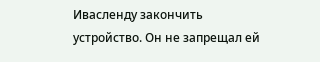Ивасленду закончить устройство. Он не запрещал ей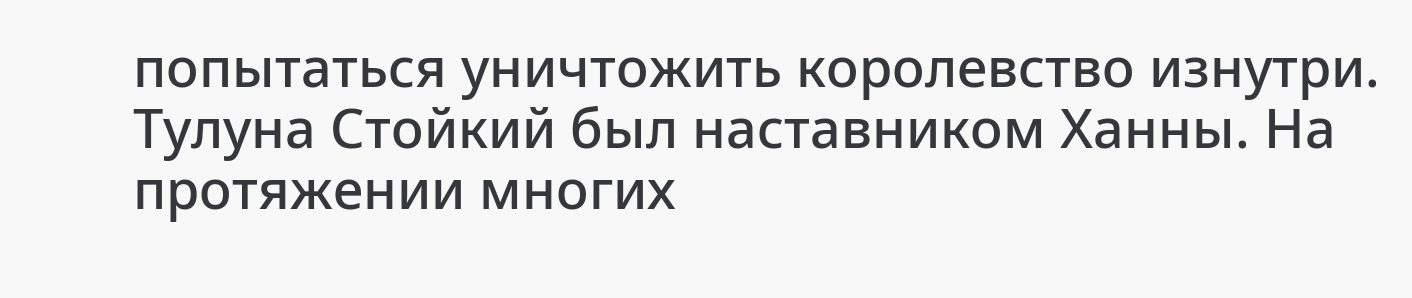попытаться уничтожить королевство изнутри.
Тулуна Стойкий был наставником Ханны. На протяжении многих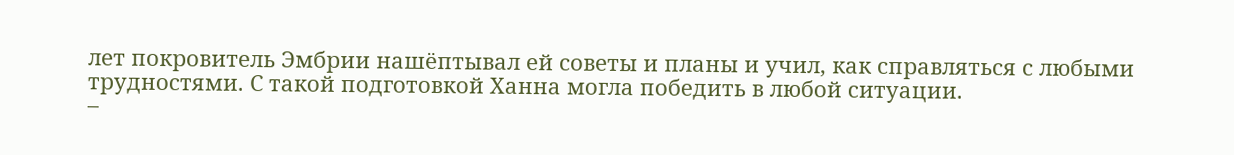лет покровитель Эмбрии нашёптывал ей советы и планы и учил, как справляться с любыми трудностями. С такой подготовкой Ханна могла победить в любой ситуации.
–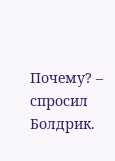Почему? – спросил Болдрик.